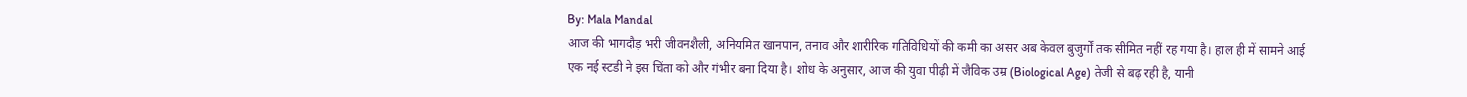By: Mala Mandal
आज की भागदौड़ भरी जीवनशैली, अनियमित खानपान, तनाव और शारीरिक गतिविधियों की कमी का असर अब केवल बुजुर्गों तक सीमित नहीं रह गया है। हाल ही में सामने आई एक नई स्टडी ने इस चिंता को और गंभीर बना दिया है। शोध के अनुसार, आज की युवा पीढ़ी में जैविक उम्र (Biological Age) तेजी से बढ़ रही है, यानी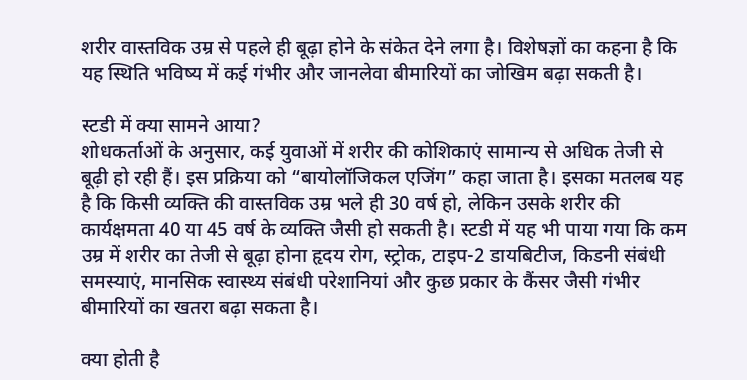शरीर वास्तविक उम्र से पहले ही बूढ़ा होने के संकेत देने लगा है। विशेषज्ञों का कहना है कि यह स्थिति भविष्य में कई गंभीर और जानलेवा बीमारियों का जोखिम बढ़ा सकती है।

स्टडी में क्या सामने आया?
शोधकर्ताओं के अनुसार, कई युवाओं में शरीर की कोशिकाएं सामान्य से अधिक तेजी से बूढ़ी हो रही हैं। इस प्रक्रिया को “बायोलॉजिकल एजिंग” कहा जाता है। इसका मतलब यह है कि किसी व्यक्ति की वास्तविक उम्र भले ही 30 वर्ष हो, लेकिन उसके शरीर की कार्यक्षमता 40 या 45 वर्ष के व्यक्ति जैसी हो सकती है। स्टडी में यह भी पाया गया कि कम उम्र में शरीर का तेजी से बूढ़ा होना हृदय रोग, स्ट्रोक, टाइप-2 डायबिटीज, किडनी संबंधी समस्याएं, मानसिक स्वास्थ्य संबंधी परेशानियां और कुछ प्रकार के कैंसर जैसी गंभीर बीमारियों का खतरा बढ़ा सकता है।

क्या होती है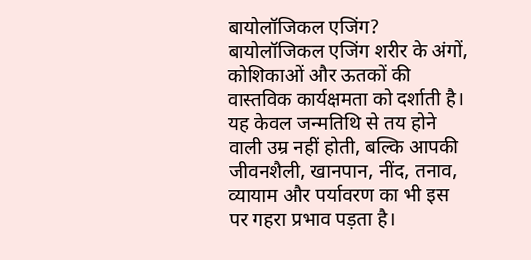बायोलॉजिकल एजिंग?
बायोलॉजिकल एजिंग शरीर के अंगों, कोशिकाओं और ऊतकों की वास्तविक कार्यक्षमता को दर्शाती है। यह केवल जन्मतिथि से तय होने वाली उम्र नहीं होती, बल्कि आपकी जीवनशैली, खानपान, नींद, तनाव, व्यायाम और पर्यावरण का भी इस पर गहरा प्रभाव पड़ता है।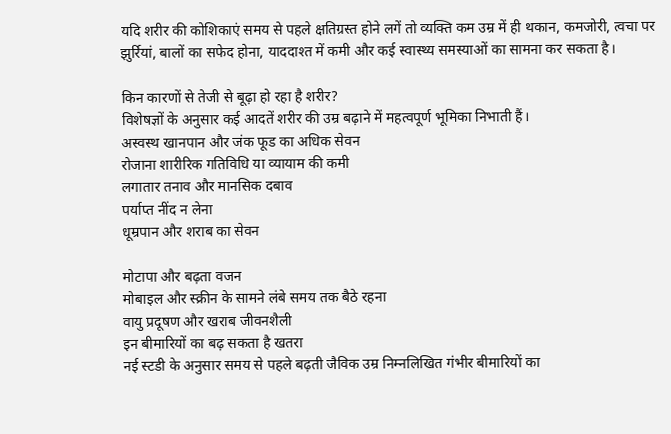यदि शरीर की कोशिकाएं समय से पहले क्षतिग्रस्त होने लगें तो व्यक्ति कम उम्र में ही थकान, कमजोरी, त्वचा पर झुर्रियां, बालों का सफेद होना, याददाश्त में कमी और कई स्वास्थ्य समस्याओं का सामना कर सकता है।

किन कारणों से तेजी से बूढ़ा हो रहा है शरीर?
विशेषज्ञों के अनुसार कई आदतें शरीर की उम्र बढ़ाने में महत्वपूर्ण भूमिका निभाती हैं।
अस्वस्थ खानपान और जंक फूड का अधिक सेवन
रोजाना शारीरिक गतिविधि या व्यायाम की कमी
लगातार तनाव और मानसिक दबाव
पर्याप्त नींद न लेना
धूम्रपान और शराब का सेवन

मोटापा और बढ़ता वजन
मोबाइल और स्क्रीन के सामने लंबे समय तक बैठे रहना
वायु प्रदूषण और खराब जीवनशैली
इन बीमारियों का बढ़ सकता है खतरा
नई स्टडी के अनुसार समय से पहले बढ़ती जैविक उम्र निम्नलिखित गंभीर बीमारियों का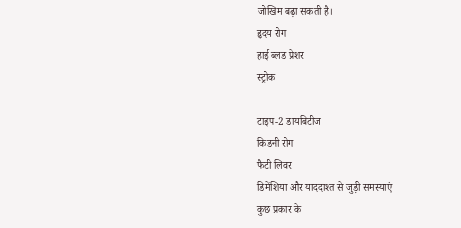जोखिम बढ़ा सकती है।
हृदय रोग
हाई ब्लड प्रेशर
स्ट्रोक

टाइप-2 डायबिटीज
किडनी रोग
फैटी लिवर
डिमेंशिया और याददाश्त से जुड़ी समस्याएं
कुछ प्रकार के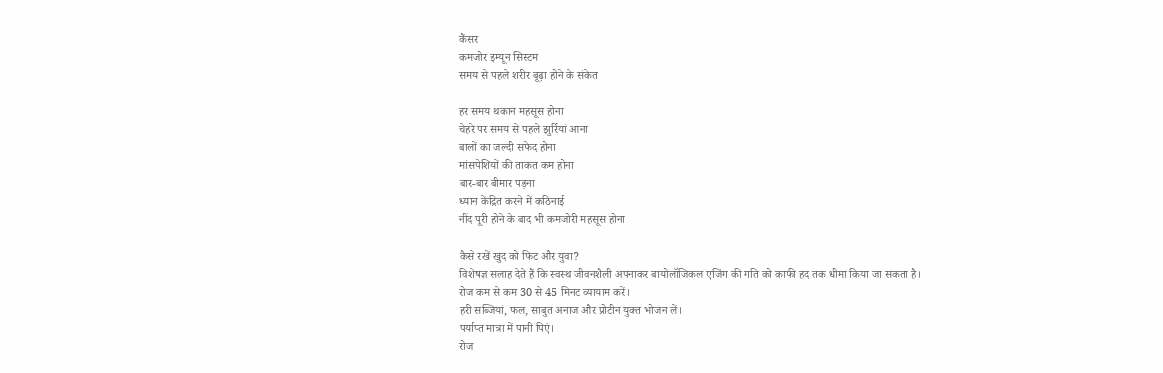कैंसर
कमजोर इम्यून सिस्टम
समय से पहले शरीर बूढ़ा होने के संकेत

हर समय थकान महसूस होना
चेहरे पर समय से पहले झुर्रियां आना
बालों का जल्दी सफेद होना
मांसपेशियों की ताकत कम होना
बार-बार बीमार पड़ना
ध्यान केंद्रित करने में कठिनाई
नींद पूरी होने के बाद भी कमजोरी महसूस होना

कैसे रखें खुद को फिट और युवा?
विशेषज्ञ सलाह देते हैं कि स्वस्थ जीवनशैली अपनाकर बायोलॉजिकल एजिंग की गति को काफी हद तक धीमा किया जा सकता है।
रोज कम से कम 30 से 45 मिनट व्यायाम करें।
हरी सब्जियां, फल, साबुत अनाज और प्रोटीन युक्त भोजन लें।
पर्याप्त मात्रा में पानी पिएं।
रोज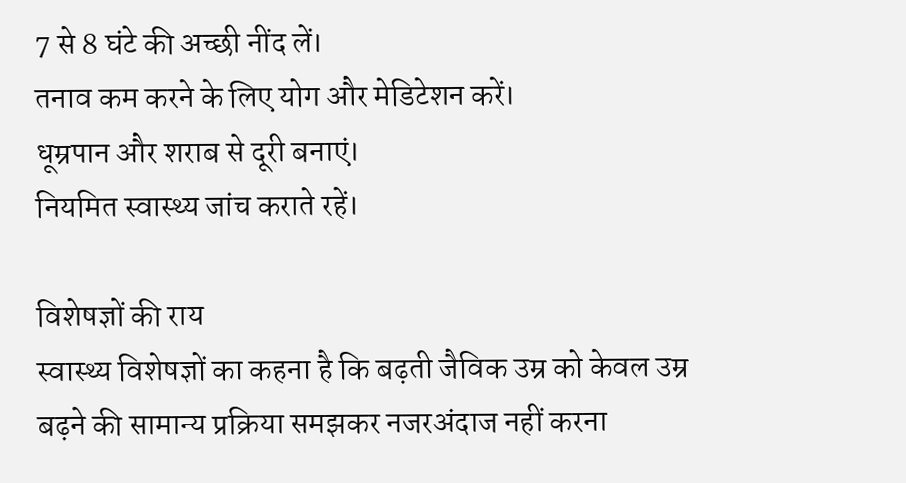7 से 8 घंटे की अच्छी नींद लें।
तनाव कम करने के लिए योग और मेडिटेशन करें।
धूम्रपान और शराब से दूरी बनाएं।
नियमित स्वास्थ्य जांच कराते रहें।

विशेषज्ञों की राय
स्वास्थ्य विशेषज्ञों का कहना है कि बढ़ती जैविक उम्र को केवल उम्र बढ़ने की सामान्य प्रक्रिया समझकर नजरअंदाज नहीं करना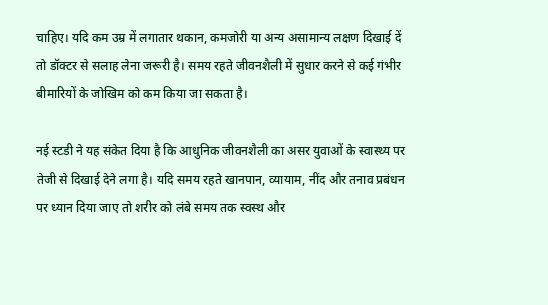चाहिए। यदि कम उम्र में लगातार थकान, कमजोरी या अन्य असामान्य लक्षण दिखाई दें तो डॉक्टर से सलाह लेना जरूरी है। समय रहते जीवनशैली में सुधार करने से कई गंभीर बीमारियों के जोखिम को कम किया जा सकता है।

नई स्टडी ने यह संकेत दिया है कि आधुनिक जीवनशैली का असर युवाओं के स्वास्थ्य पर तेजी से दिखाई देने लगा है। यदि समय रहते खानपान, व्यायाम, नींद और तनाव प्रबंधन पर ध्यान दिया जाए तो शरीर को लंबे समय तक स्वस्थ और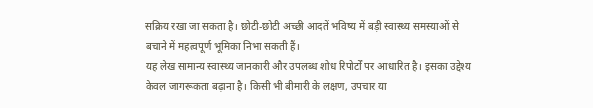सक्रिय रखा जा सकता है। छोटी-छोटी अच्छी आदतें भविष्य में बड़ी स्वास्थ्य समस्याओं से बचाने में महत्वपूर्ण भूमिका निभा सकती हैं।
यह लेख सामान्य स्वास्थ्य जानकारी और उपलब्ध शोध रिपोर्टों पर आधारित है। इसका उद्देश्य केवल जागरूकता बढ़ाना है। किसी भी बीमारी के लक्षण, उपचार या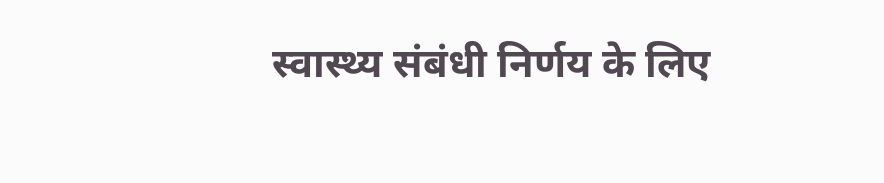स्वास्थ्य संबंधी निर्णय के लिए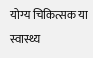योग्य चिकित्सक या स्वास्थ्य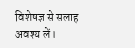विशेषज्ञ से सलाह अवश्य लें।